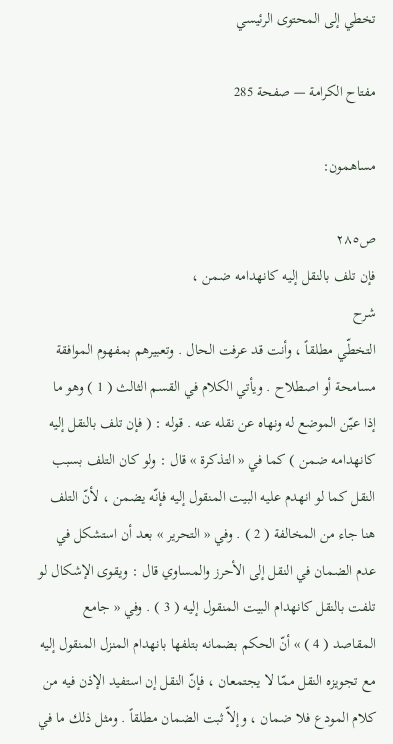تخطي إلى المحتوى الرئيسي

مفتاح الكرامة — صفحة 285

مساهمون:

ص٢٨٥
فإن تلف بالنقل إليه كانهدامه ضمن ،
شرح
التخطّي مطلقاً ، وأنت قد عرفت الحال . وتعبيرهم بمفهوم الموافقة مسامحة أو اصطلاح . ويأتي الكلام في القسم الثالث ( 1 ) وهو ما إذا عيّن الموضع له ونهاه عن نقله عنه . قوله : ( فإن تلف بالنقل إليه كانهدامه ضمن ) كما في « التذكرة » قال : ولو كان التلف بسبب النقل كما لو انهدم عليه البيت المنقول إليه فإنّه يضمن ، لأنّ التلف هنا جاء من المخالفة ( 2 ) . وفي « التحرير » بعد أن استشكل في عدم الضمان في النقل إلى الأحرز والمساوي قال : ويقوى الإشكال لو تلفت بالنقل كانهدام البيت المنقول إليه ( 3 ) . وفي « جامع المقاصد ( 4 ) » أنّ الحكم بضمانه بتلفها بانهدام المنزل المنقول إليه مع تجويزه النقل ممّا لا يجتمعان ، فإنّ النقل إن استفيد الإذن فيه من كلام المودع فلا ضمان ، وإلاّ ثبت الضمان مطلقاً . ومثل ذلك ما في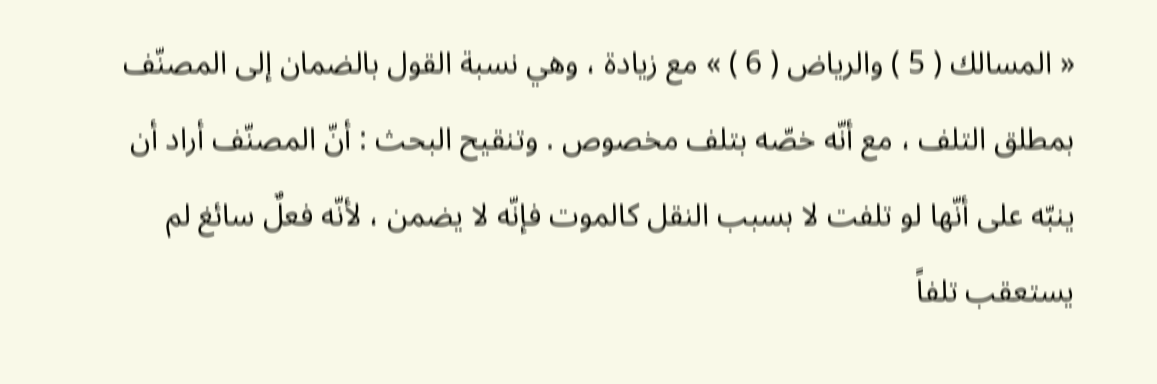« المسالك ( 5 ) والرياض ( 6 ) » مع زيادة ، وهي نسبة القول بالضمان إلى المصنّف بمطلق التلف ، مع أنّه خصّه بتلف مخصوص . وتنقيح البحث : أنّ المصنّف أراد أن ينبّه على أنّها لو تلفت لا بسبب النقل كالموت فإنّه لا يضمن ، لأنّه فعلٌ سائغ لم يستعقب تلفاً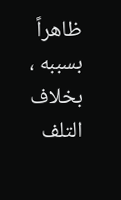ظاهراً بسببه ، بخلاف التلف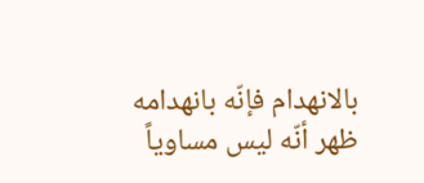بالانهدام فإنّه بانهدامه ظهر أنّه ليس مساوياً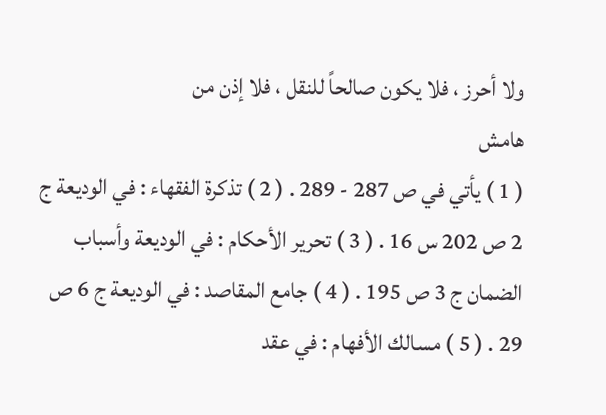ولا أحرز ، فلا يكون صالحاً للنقل ، فلا إذن من
هامش
( 1 ) يأتي في ص 287 - 289 . ( 2 ) تذكرة الفقهاء : في الوديعة ج 2 ص 202 س 16 . ( 3 ) تحرير الأحكام : في الوديعة وأسباب الضمان ج 3 ص 195 . ( 4 ) جامع المقاصد : في الوديعة ج 6 ص 29 . ( 5 ) مسالك الأفهام : في عقد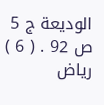الوديعة ج 5 ص 92 . ( 6 ) رياض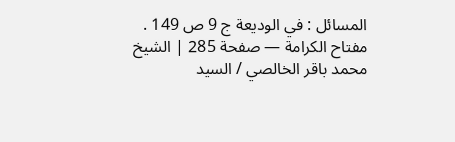المسائل : في الوديعة ج 9 ص 149 .
مفتاح الكرامة — صفحة 285 | الشيخ محمد باقر الخالصي / السيد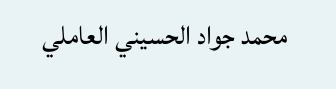محمد جواد الحسيني العاملي